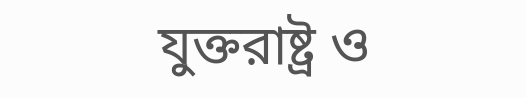যুক্তরাষ্ট্র ও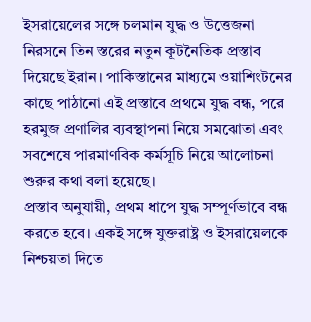ইসরায়েলের সঙ্গে চলমান যুদ্ধ ও উত্তেজনা নিরসনে তিন স্তরের নতুন কূটনৈতিক প্রস্তাব দিয়েছে ইরান। পাকিস্তানের মাধ্যমে ওয়াশিংটনের কাছে পাঠানো এই প্রস্তাবে প্রথমে যুদ্ধ বন্ধ, পরে হরমুজ প্রণালির ব্যবস্থাপনা নিয়ে সমঝোতা এবং সবশেষে পারমাণবিক কর্মসূচি নিয়ে আলোচনা শুরুর কথা বলা হয়েছে।
প্রস্তাব অনুযায়ী, প্রথম ধাপে যুদ্ধ সম্পূর্ণভাবে বন্ধ করতে হবে। একই সঙ্গে যুক্তরাষ্ট্র ও ইসরায়েলকে নিশ্চয়তা দিতে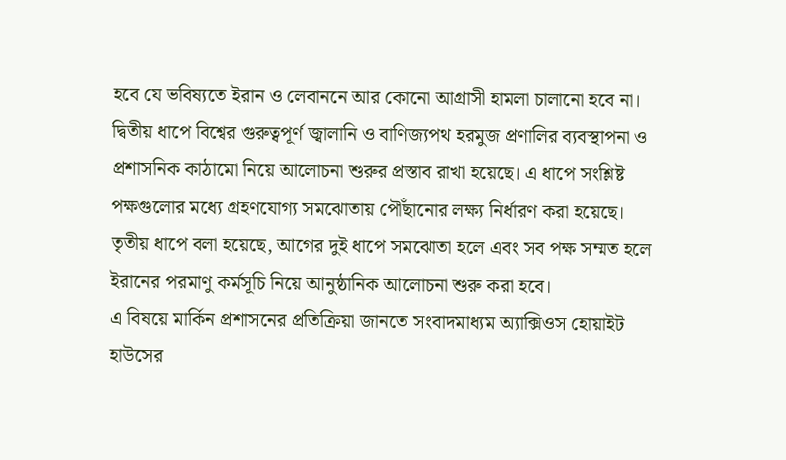হবে যে ভবিষ্যতে ইরান ও লেবাননে আর কোনো আগ্রাসী হামলা চালানো হবে না।
দ্বিতীয় ধাপে বিশ্বের গুরুত্বপূর্ণ জ্বালানি ও বাণিজ্যপথ হরমুজ প্রণালির ব্যবস্থাপনা ও প্রশাসনিক কাঠামো নিয়ে আলোচনা শুরুর প্রস্তাব রাখা হয়েছে। এ ধাপে সংশ্লিষ্ট পক্ষগুলোর মধ্যে গ্রহণযোগ্য সমঝোতায় পৌঁছানোর লক্ষ্য নির্ধারণ করা হয়েছে।
তৃতীয় ধাপে বলা হয়েছে, আগের দুই ধাপে সমঝোতা হলে এবং সব পক্ষ সম্মত হলে ইরানের পরমাণু কর্মসূচি নিয়ে আনুষ্ঠানিক আলোচনা শুরু করা হবে।
এ বিষয়ে মার্কিন প্রশাসনের প্রতিক্রিয়া জানতে সংবাদমাধ্যম অ্যাক্সিওস হোয়াইট হাউসের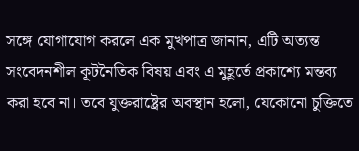সঙ্গে যোগাযোগ করলে এক মুখপাত্র জানান, এটি অত্যন্ত সংবেদনশীল কূটনৈতিক বিষয় এবং এ মুহূর্তে প্রকাশ্যে মন্তব্য করা হবে না। তবে যুক্তরাষ্ট্রের অবস্থান হলো, যেকোনো চুক্তিতে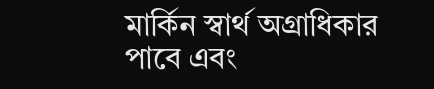মার্কিন স্বার্থ অগ্রাধিকার পাবে এবং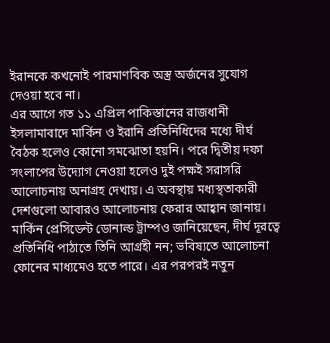ইরানকে কখনোই পারমাণবিক অস্ত্র অর্জনের সুযোগ দেওয়া হবে না।
এর আগে গত ১১ এপ্রিল পাকিস্তানের রাজধানী ইসলামাবাদে মার্কিন ও ইরানি প্রতিনিধিদের মধ্যে দীর্ঘ বৈঠক হলেও কোনো সমঝোতা হয়নি। পরে দ্বিতীয় দফা সংলাপের উদ্যোগ নেওয়া হলেও দুই পক্ষই সরাসরি আলোচনায় অনাগ্রহ দেখায়। এ অবস্থায় মধ্যস্থতাকারী দেশগুলো আবারও আলোচনায় ফেরার আহ্বান জানায়।
মার্কিন প্রেসিডেন্ট ডোনাল্ড ট্রাম্পও জানিয়েছেন, দীর্ঘ দূরত্বে প্রতিনিধি পাঠাতে তিনি আগ্রহী নন; ভবিষ্যতে আলোচনা ফোনের মাধ্যমেও হতে পারে। এর পরপরই নতুন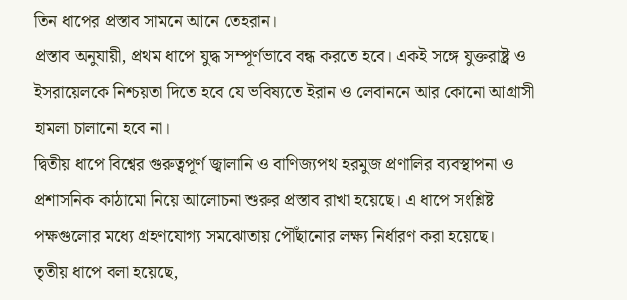তিন ধাপের প্রস্তাব সামনে আনে তেহরান।
প্রস্তাব অনুযায়ী, প্রথম ধাপে যুদ্ধ সম্পূর্ণভাবে বন্ধ করতে হবে। একই সঙ্গে যুক্তরাষ্ট্র ও ইসরায়েলকে নিশ্চয়তা দিতে হবে যে ভবিষ্যতে ইরান ও লেবাননে আর কোনো আগ্রাসী হামলা চালানো হবে না।
দ্বিতীয় ধাপে বিশ্বের গুরুত্বপূর্ণ জ্বালানি ও বাণিজ্যপথ হরমুজ প্রণালির ব্যবস্থাপনা ও প্রশাসনিক কাঠামো নিয়ে আলোচনা শুরুর প্রস্তাব রাখা হয়েছে। এ ধাপে সংশ্লিষ্ট পক্ষগুলোর মধ্যে গ্রহণযোগ্য সমঝোতায় পৌঁছানোর লক্ষ্য নির্ধারণ করা হয়েছে।
তৃতীয় ধাপে বলা হয়েছে,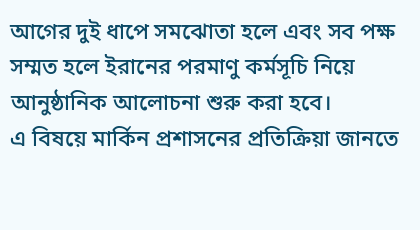আগের দুই ধাপে সমঝোতা হলে এবং সব পক্ষ সম্মত হলে ইরানের পরমাণু কর্মসূচি নিয়ে আনুষ্ঠানিক আলোচনা শুরু করা হবে।
এ বিষয়ে মার্কিন প্রশাসনের প্রতিক্রিয়া জানতে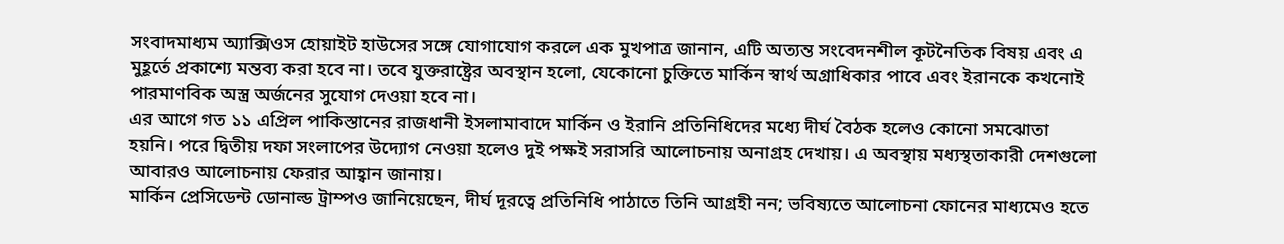সংবাদমাধ্যম অ্যাক্সিওস হোয়াইট হাউসের সঙ্গে যোগাযোগ করলে এক মুখপাত্র জানান, এটি অত্যন্ত সংবেদনশীল কূটনৈতিক বিষয় এবং এ মুহূর্তে প্রকাশ্যে মন্তব্য করা হবে না। তবে যুক্তরাষ্ট্রের অবস্থান হলো, যেকোনো চুক্তিতে মার্কিন স্বার্থ অগ্রাধিকার পাবে এবং ইরানকে কখনোই পারমাণবিক অস্ত্র অর্জনের সুযোগ দেওয়া হবে না।
এর আগে গত ১১ এপ্রিল পাকিস্তানের রাজধানী ইসলামাবাদে মার্কিন ও ইরানি প্রতিনিধিদের মধ্যে দীর্ঘ বৈঠক হলেও কোনো সমঝোতা হয়নি। পরে দ্বিতীয় দফা সংলাপের উদ্যোগ নেওয়া হলেও দুই পক্ষই সরাসরি আলোচনায় অনাগ্রহ দেখায়। এ অবস্থায় মধ্যস্থতাকারী দেশগুলো আবারও আলোচনায় ফেরার আহ্বান জানায়।
মার্কিন প্রেসিডেন্ট ডোনাল্ড ট্রাম্পও জানিয়েছেন, দীর্ঘ দূরত্বে প্রতিনিধি পাঠাতে তিনি আগ্রহী নন; ভবিষ্যতে আলোচনা ফোনের মাধ্যমেও হতে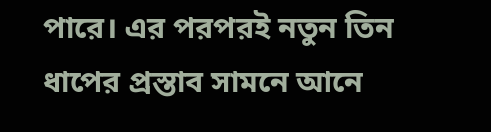পারে। এর পরপরই নতুন তিন ধাপের প্রস্তাব সামনে আনে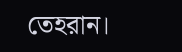তেহরান।